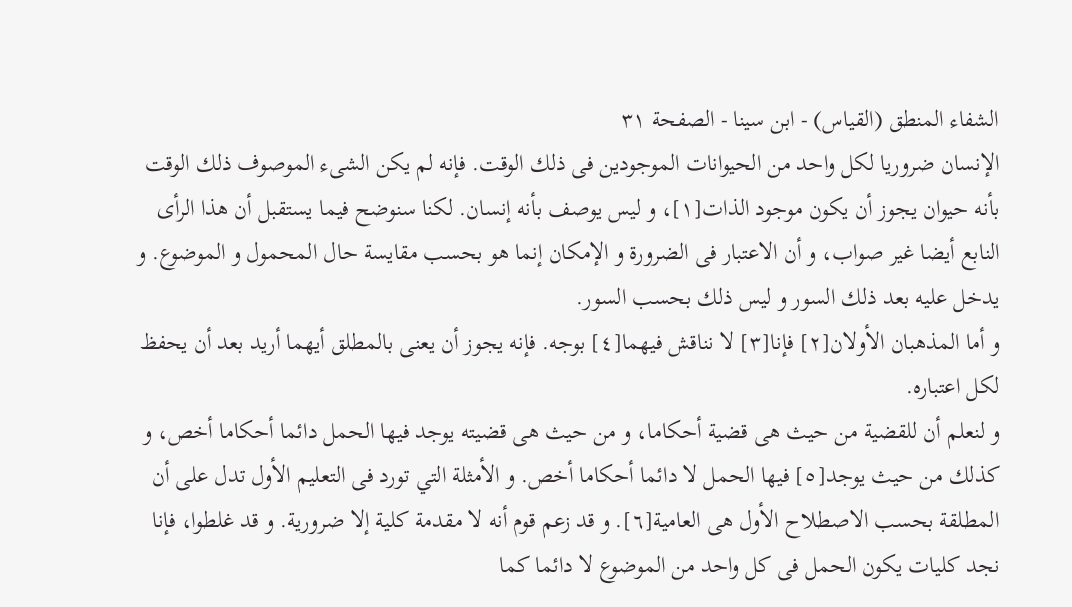الشفاء المنطق (القياس) - ابن سينا - الصفحة ٣١
الإنسان ضروريا لكل واحد من الحيوانات الموجودين فى ذلك الوقت. فإنه لم يكن الشىء الموصوف ذلك الوقت بأنه حيوان يجوز أن يكون موجود الذات[١]، و ليس يوصف بأنه إنسان. لكنا سنوضح فيما يستقبل أن هذا الرأى النابع أيضا غير صواب، و أن الاعتبار فى الضرورة و الإمكان إنما هو بحسب مقايسة حال المحمول و الموضوع. و يدخل عليه بعد ذلك السور و ليس ذلك بحسب السور.
و أما المذهبان الأولان[٢] فإنا[٣] لا نناقش فيهما[٤] بوجه. فإنه يجوز أن يعنى بالمطلق أيهما أريد بعد أن يحفظ لكل اعتباره.
و لنعلم أن للقضية من حيث هى قضية أحكاما، و من حيث هى قضيته يوجد فيها الحمل دائما أحكاما أخص، و كذلك من حيث يوجد[٥] فيها الحمل لا دائما أحكاما أخص. و الأمثلة التي تورد فى التعليم الأول تدل على أن المطلقة بحسب الاصطلاح الأول هى العامية[٦]. و قد زعم قوم أنه لا مقدمة كلية إلا ضرورية. و قد غلطوا، فإنا نجد كليات يكون الحمل فى كل واحد من الموضوع لا دائما كما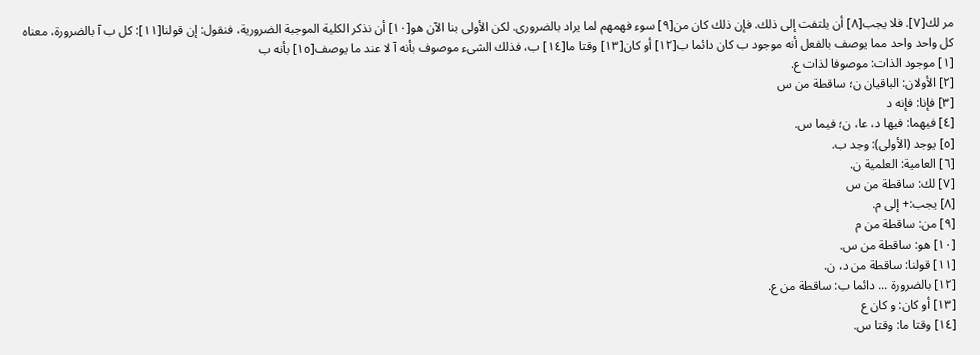مر لك[٧]. فلا يجب[٨] أن يلتفت إلى ذلك. فإن ذلك كان من[٩] سوء فهمهم لما يراد بالضرورى. لكن الأولى بنا الآن هو[١٠] أن نذكر الكلية الموجبة الضرورية، فنقول: إن قولنا[١١]: كل ب آ بالضرورة، معناه كل واحد واحد مما يوصف بالفعل أنه موجود ب كان دائما ب[١٢] أو كان[١٣] وقتا ما[١٤] ب، فذلك الشىء موصوف بأنه آ لا عند ما يوصف[١٥] بأنه ب
[١] موجود الذات: موصوفا لذات ع.
[٢] الأولان: الباقيان ن؛ ساقطة من س
[٣] فإنا: فإنه د
[٤] فيهما: فيها د، عا، ن؛ فيما س.
[٥] يوجد (الأولى): وجد ب.
[٦] العامية: العلمية ن.
[٧] لك: ساقطة من س
[٨] يجب:+ إلى م.
[٩] من: ساقطة من م
[١٠] هو: ساقطة من س.
[١١] قولنا: ساقطة من د، ن.
[١٢] بالضرورة ... دائما ب: ساقطة من ع.
[١٣] أو كان: و كان ع
[١٤] وقتا ما: وقتا س.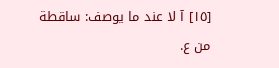[١٥] آ لا عند ما يوصف: ساقطة من ع.